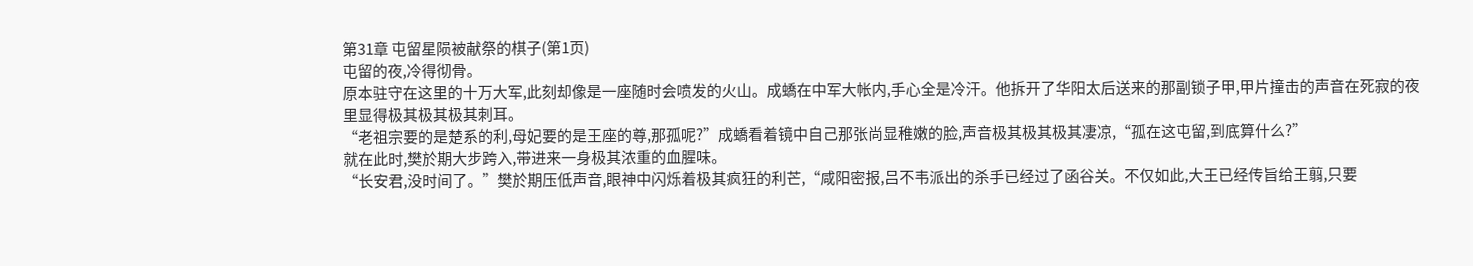第31章 屯留星陨被献祭的棋子(第1页)
屯留的夜,冷得彻骨。
原本驻守在这里的十万大军,此刻却像是一座随时会喷发的火山。成蟜在中军大帐内,手心全是冷汗。他拆开了华阳太后送来的那副锁子甲,甲片撞击的声音在死寂的夜里显得极其极其极其刺耳。
“老祖宗要的是楚系的利,母妃要的是王座的尊,那孤呢?”成蟜看着镜中自己那张尚显稚嫩的脸,声音极其极其极其凄凉,“孤在这屯留,到底算什么?”
就在此时,樊於期大步跨入,带进来一身极其浓重的血腥味。
“长安君,没时间了。”樊於期压低声音,眼神中闪烁着极其疯狂的利芒,“咸阳密报,吕不韦派出的杀手已经过了函谷关。不仅如此,大王已经传旨给王翦,只要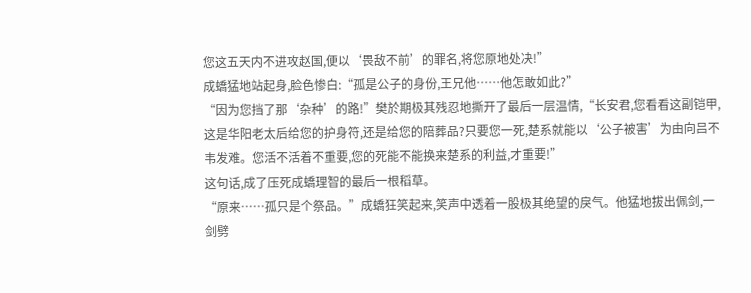您这五天内不进攻赵国,便以‘畏敌不前’的罪名,将您原地处决!”
成蟜猛地站起身,脸色惨白:“孤是公子的身份,王兄他……他怎敢如此?”
“因为您挡了那‘杂种’的路!”樊於期极其残忍地撕开了最后一层温情,“长安君,您看看这副铠甲,这是华阳老太后给您的护身符,还是给您的陪葬品?只要您一死,楚系就能以‘公子被害’为由向吕不韦发难。您活不活着不重要,您的死能不能换来楚系的利益,才重要!”
这句话,成了压死成蟜理智的最后一根稻草。
“原来……孤只是个祭品。”成蟜狂笑起来,笑声中透着一股极其绝望的戾气。他猛地拔出佩剑,一剑劈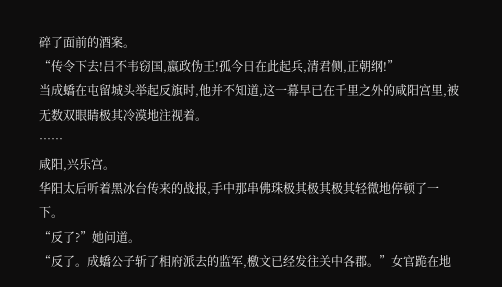碎了面前的酒案。
“传令下去!吕不韦窃国,嬴政伪王!孤今日在此起兵,清君侧,正朝纲!”
当成蟜在屯留城头举起反旗时,他并不知道,这一幕早已在千里之外的咸阳宫里,被无数双眼睛极其冷漠地注视着。
……
咸阳,兴乐宫。
华阳太后听着黑冰台传来的战报,手中那串佛珠极其极其极其轻微地停顿了一下。
“反了?”她问道。
“反了。成蟜公子斩了相府派去的监军,檄文已经发往关中各郡。”女官跪在地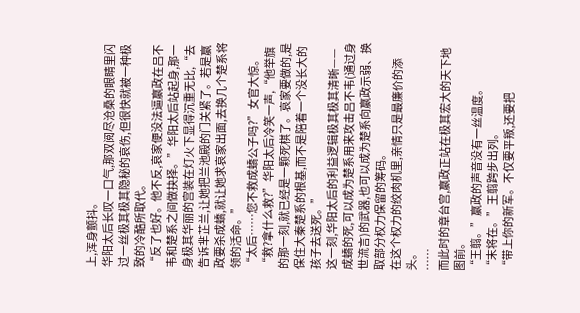上,浑身颤抖。
华阳太后长叹一口气,那双阅尽沧桑的眼睛里闪过一丝极其极其隐秘的哀伤,但很快就被一种极致的冷酷所取代。
“反了也好。他不反,哀家便没法逼嬴政在吕不韦和楚系之间做抉择。”华阳太后站起身,那一身极其华丽的宫装在灯火下显得沉重无比,“去告诉芈芷兰,让她把兰池殿的门关紧了。若是嬴政要杀成蟜,就让她求哀家出面,去换几个楚系将领的活命。”
“太后……您不救成蟜公子吗?”女官大惊。
“救?拿什么救?”华阳太后冷笑一声,“他举旗的那一刻,就已经是一颗死棋了。哀家要做的,是保住大秦楚系的根基,而不是陪着一个没长大的孩子去送死。”
这一刻,华阳太后的利益逻辑极其极其清晰——成蟜的死,可以成为楚系用来攻击吕不韦(通过身世流言)的武器,也可以成为楚系向嬴政示弱、换取部分权力保留的筹码。
在这个权力的绞肉机里,亲情只是最廉价的添头。
……
而此时的章台宫,嬴政正站在极其宏大的天下地图前。
“王翦。”嬴政的声音没有一丝温度。
“末将在。”王翦跨步出列。
“带上你的新军。不仅要平叛,还要把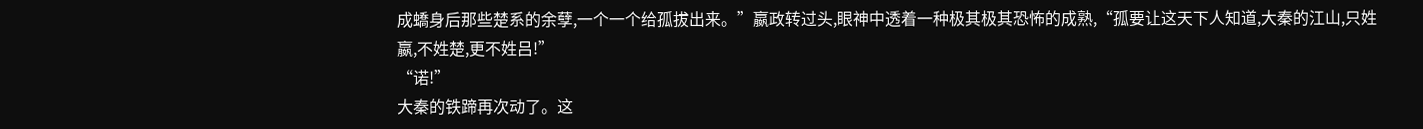成蟜身后那些楚系的余孽,一个一个给孤拔出来。”嬴政转过头,眼神中透着一种极其极其恐怖的成熟,“孤要让这天下人知道,大秦的江山,只姓嬴,不姓楚,更不姓吕!”
“诺!”
大秦的铁蹄再次动了。这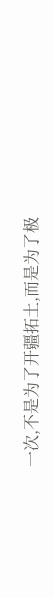一次,不是为了开疆拓土,而是为了极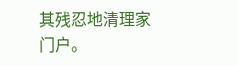其残忍地清理家门户。